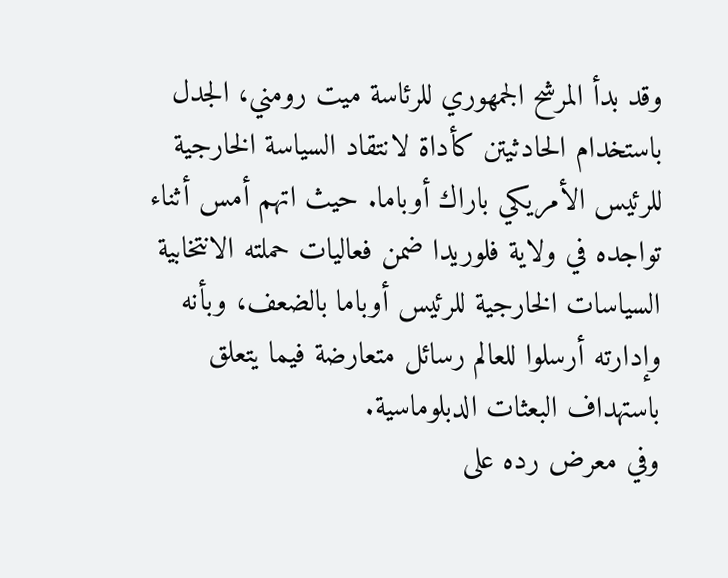وقد بدأ المرشح الجمهوري للرئاسة ميت رومني، الجدل باستخدام الحادثيتن كأداة لانتقاد السياسة الخارجية للرئيس الأمريكي باراك أوباما. حيث اتهم أمس أثناء تواجده في ولاية فلوريدا ضمن فعاليات حملته الانتخابية السياسات الخارجية للرئيس أوباما بالضعف، وبأنه وإدارته أرسلوا للعالم رسائل متعارضة فيما يتعلق باستهداف البعثات الدبلوماسية.
وفي معرض رده على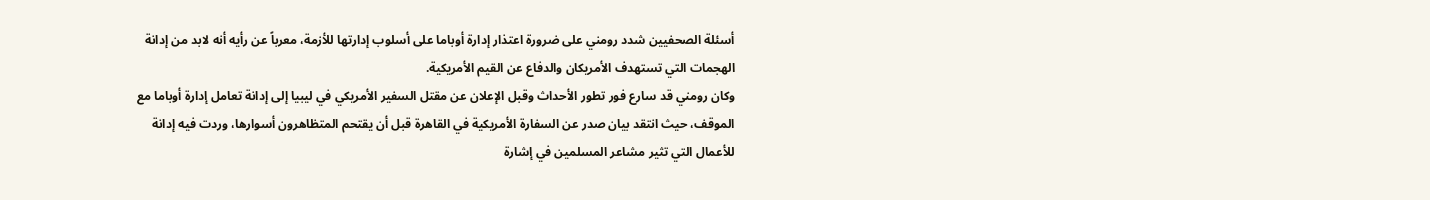أسئلة الصحفيين شدد رومني على ضرورة اعتذار إدارة أوباما على أسلوب إدارتها للأزمة، معرباً عن رأيه أنه لابد من إدانة الهجمات التي تستهدف الأمريكان والدفاع عن القيم الأمريكية.
وكان رومني قد سارع فور تطور الأحداث وقبل الإعلان عن مقتل السفير الأمريكي في ليبيا إلى إدانة تعامل إدارة أوباما مع الموقف، حيث انتقد بيان صدر عن السفارة الأمريكية في القاهرة قبل أن يقتحم المتظاهرون أسوارها، وردت فيه إدانة للأعمال التي تثير مشاعر المسلمين في إشارة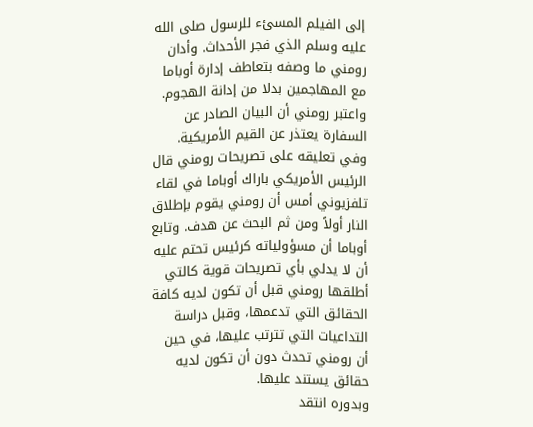إلى الفيلم المسئء للرسول صلى الله عليه وسلم الذي فجر الأحداث. وأدان رومني ما وصفه بتعاطف إدارة أوباما مع المهاجمين بدلا من إدانة الهجوم. واعتبر رومني أن البيان الصادر عن السفارة يعتذر عن القيم الأمريكية.
وفي تعليقه على تصريحات رومني قال الرئيس الأمريكي باراك أوباما في لقاء تلفزيوني أمس أن رومني يقوم بإطلاق النار أولاً ومن ثم البحث عن هدف. وتابع أوباما أن مسؤولياته كرئيس تحتم عليه أن لا يدلي بأي تصريحات قوية كالتي أطلقها رومني قبل أن تكون لديه كافة الحقائق التي تدعمها، وقبل دراسة التداعيات التي تترتب عليها، في حين أن رومني تحدث دون أن تكون لديه حقائق يستند عليها.
وبدوره انتقد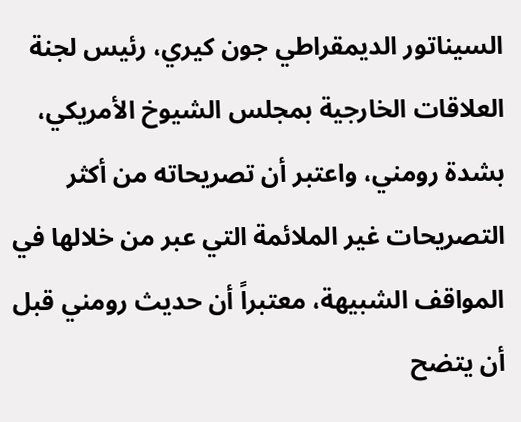السيناتور الديمقراطي جون كيري، رئيس لجنة العلاقات الخارجية بمجلس الشيوخ الأمريكي، بشدة رومني، واعتبر أن تصريحاته من أكثر التصريحات غير الملائمة التي عبر من خلالها في المواقف الشبيهة، معتبراً أن حديث رومني قبل أن يتضح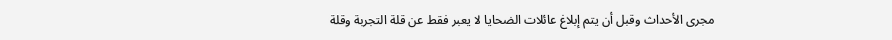مجرى الأحداث وقبل أن يتم إبلاغ عائلات الضحايا لا يعبر فقط عن قلة التجربة وقلة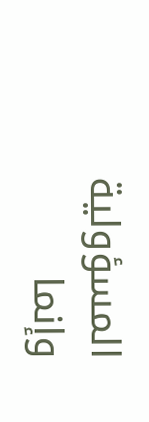المسؤولية وإنما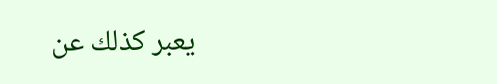يعبر كذلك عن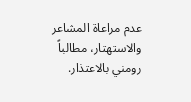عدم مراعاة المشاعر والاستهتار، مطالباً رومني بالاعتذار.